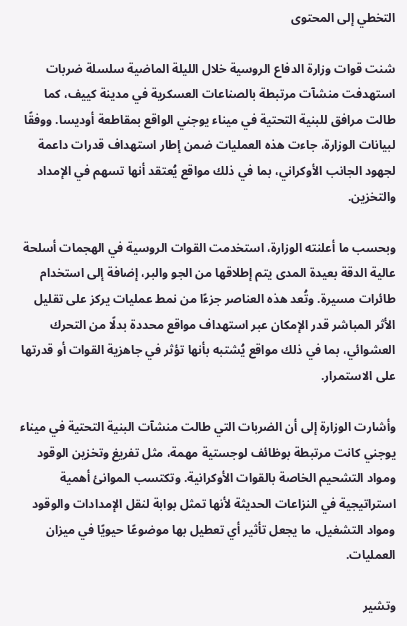التخطي إلى المحتوى

شنت قوات وزارة الدفاع الروسية خلال الليلة الماضية سلسلة ضربات استهدفت منشآت مرتبطة بالصناعات العسكرية في مدينة كييف، كما طالت مرافق للبنية التحتية في ميناء يوجني الواقع بمقاطعة أوديسا. ووفقًا لبيانات الوزارة، جاءت هذه العمليات ضمن إطار استهداف قدرات داعمة لجهود الجانب الأوكراني، بما في ذلك مواقع يُعتقد أنها تسهم في الإمداد والتخزين.

وبحسب ما أعلنته الوزارة، استخدمت القوات الروسية في الهجمات أسلحة عالية الدقة بعيدة المدى يتم إطلاقها من الجو والبر، إضافة إلى استخدام طائرات مسيرة. وتُعد هذه العناصر جزءًا من نمط عمليات يركز على تقليل الأثر المباشر قدر الإمكان عبر استهداف مواقع محددة بدلًا من التحرك العشوائي، بما في ذلك مواقع يُشتبه بأنها تؤثر في جاهزية القوات أو قدرتها على الاستمرار.

وأشارت الوزارة إلى أن الضربات التي طالت منشآت البنية التحتية في ميناء يوجني كانت مرتبطة بوظائف لوجستية مهمة، مثل تفريغ وتخزين الوقود ومواد التشحيم الخاصة بالقوات الأوكرانية. وتكتسب الموانئ أهمية استراتيجية في النزاعات الحديثة لأنها تمثل بوابة لنقل الإمدادات والوقود ومواد التشغيل، ما يجعل تأثير أي تعطيل بها موضوعًا حيويًا في ميزان العمليات.

وتشير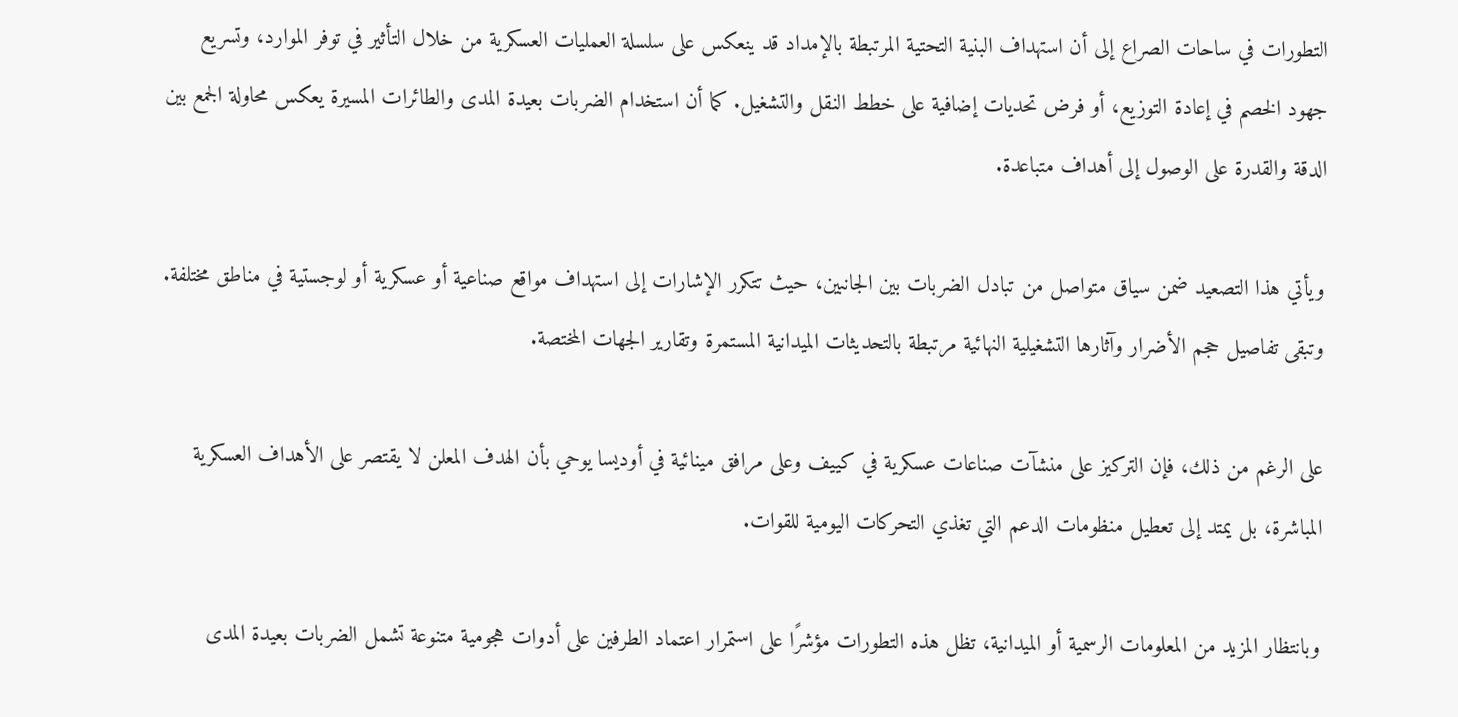التطورات في ساحات الصراع إلى أن استهداف البنية التحتية المرتبطة بالإمداد قد ينعكس على سلسلة العمليات العسكرية من خلال التأثير في توفر الموارد، وتسريع جهود الخصم في إعادة التوزيع، أو فرض تحديات إضافية على خطط النقل والتشغيل. كما أن استخدام الضربات بعيدة المدى والطائرات المسيرة يعكس محاولة الجمع بين الدقة والقدرة على الوصول إلى أهداف متباعدة.

ويأتي هذا التصعيد ضمن سياق متواصل من تبادل الضربات بين الجانبين، حيث تتكرر الإشارات إلى استهداف مواقع صناعية أو عسكرية أو لوجستية في مناطق مختلفة. وتبقى تفاصيل حجم الأضرار وآثارها التشغيلية النهائية مرتبطة بالتحديثات الميدانية المستمرة وتقارير الجهات المختصة.

على الرغم من ذلك، فإن التركيز على منشآت صناعات عسكرية في كييف وعلى مرافق مينائية في أوديسا يوحي بأن الهدف المعلن لا يقتصر على الأهداف العسكرية المباشرة، بل يمتد إلى تعطيل منظومات الدعم التي تغذي التحركات اليومية للقوات.

وبانتظار المزيد من المعلومات الرسمية أو الميدانية، تظل هذه التطورات مؤشرًا على استمرار اعتماد الطرفين على أدوات هجومية متنوعة تشمل الضربات بعيدة المدى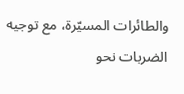والطائرات المسيّرة، مع توجيه الضربات نحو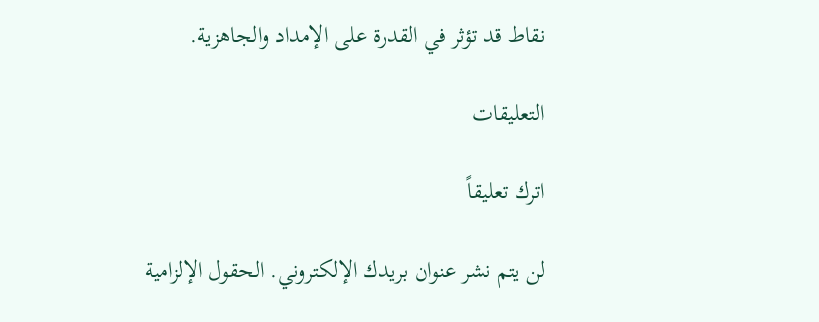نقاط قد تؤثر في القدرة على الإمداد والجاهزية.

التعليقات

اترك تعليقاً

لن يتم نشر عنوان بريدك الإلكتروني. الحقول الإلزامية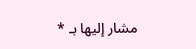مشار إليها بـ *